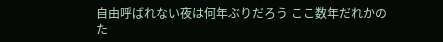自由呼ばれない夜は何年ぶりだろう ここ数年だれかのた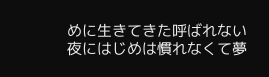めに生きてきた呼ばれない夜にはじめは慣れなくて夢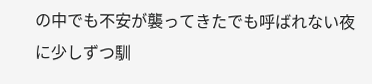の中でも不安が襲ってきたでも呼ばれない夜に少しずつ馴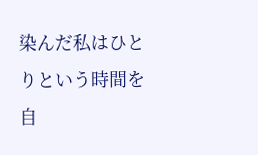染んだ私はひとりという時間を自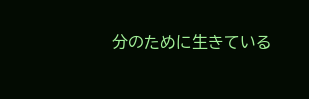分のために生きている